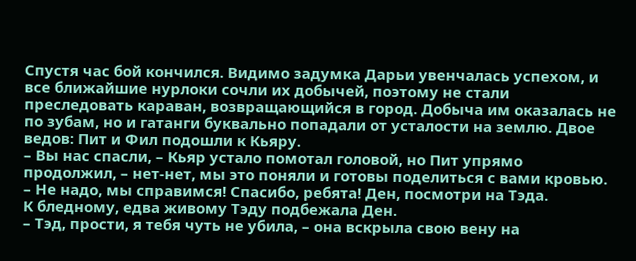Спустя час бой кончился. Видимо задумка Дарьи увенчалась успехом, и все ближайшие нурлоки сочли их добычей, поэтому не стали преследовать караван, возвращающийся в город. Добыча им оказалась не по зубам, но и гатанги буквально попадали от усталости на землю. Двое ведов: Пит и Фил подошли к Кьяру.
– Вы нас спасли, – Кьяр устало помотал головой, но Пит упрямо продолжил, – нет-нет, мы это поняли и готовы поделиться с вами кровью.
– Не надо, мы справимся! Спасибо, ребята! Ден, посмотри на Тэда.
К бледному, едва живому Тэду подбежала Ден.
– Тэд, прости, я тебя чуть не убила, – она вскрыла свою вену на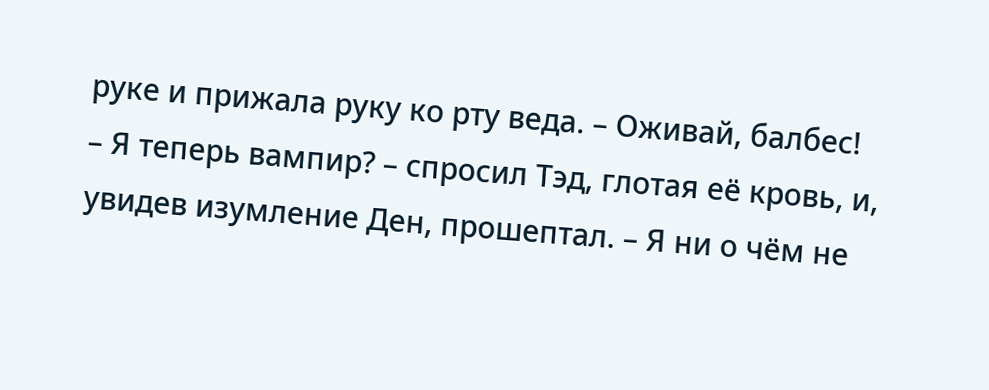руке и прижала руку ко рту веда. – Оживай, балбес!
– Я теперь вампир? – спросил Тэд, глотая её кровь, и, увидев изумление Ден, прошептал. – Я ни о чём не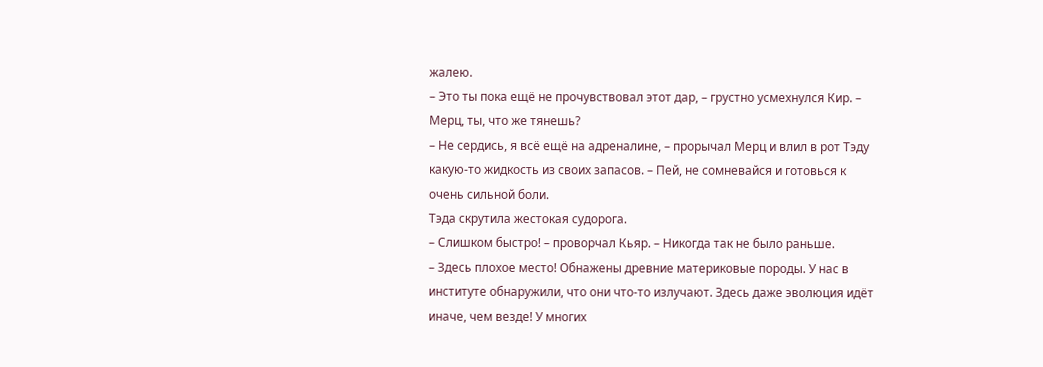жалею.
– Это ты пока ещё не прочувствовал этот дар, – грустно усмехнулся Кир. – Мерц, ты, что же тянешь?
– Не сердись, я всё ещё на адреналине, – прорычал Мерц и влил в рот Тэду какую-то жидкость из своих запасов. – Пей, не сомневайся и готовься к очень сильной боли.
Тэда скрутила жестокая судорога.
– Слишком быстро! – проворчал Кьяр. – Никогда так не было раньше.
– Здесь плохое место! Обнажены древние материковые породы. У нас в институте обнаружили, что они что-то излучают. Здесь даже эволюция идёт иначе, чем везде! У многих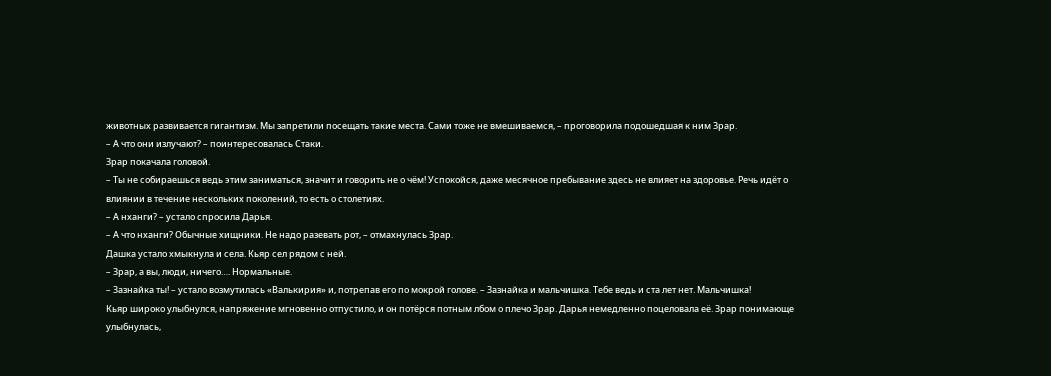животных развивается гигантизм. Мы запретили посещать такие места. Сами тоже не вмешиваемся, – проговорила подошедшая к ним Зрар.
– А что они излучают? – поинтересовалась Стаки.
Зрар покачала головой.
– Ты не собираешься ведь этим заниматься, значит и говорить не о чём! Успокойся, даже месячное пребывание здесь не влияет на здоровье. Речь идёт о влиянии в течение нескольких поколений, то есть о столетиях.
– А нханги? – устало спросила Дарья.
– А что нханги? Обычные хищники. Не надо разевать рот, – отмахнулась Зрар.
Дашка устало хмыкнула и села. Кьяр сел рядом с ней.
– Зрар, а вы, люди, ничего…. Нормальные.
– Зазнайка ты! – устало возмутилась «Валькирия» и, потрепав его по мокрой голове. – Зазнайка и мальчишка. Тебе ведь и ста лет нет. Мальчишка!
Кьяр широко улыбнулся, напряжение мгновенно отпустило, и он потёрся потным лбом о плечо Зрар. Дарья немедленно поцеловала её. Зрар понимающе улыбнулась,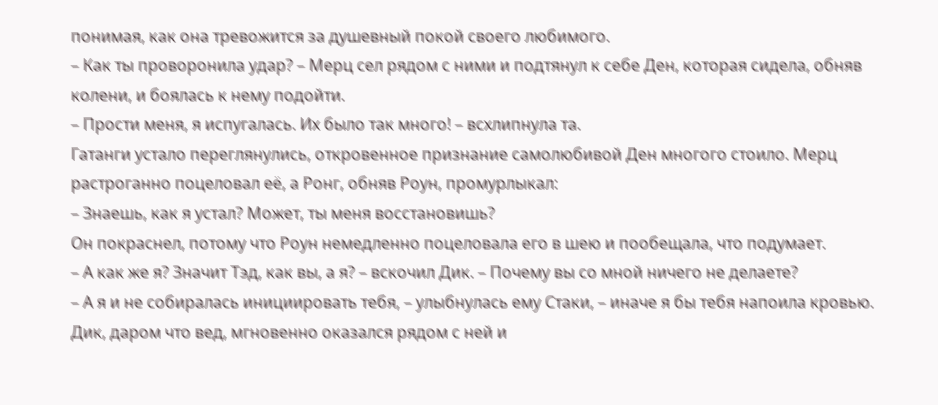понимая, как она тревожится за душевный покой своего любимого.
– Как ты проворонила удар? – Мерц сел рядом с ними и подтянул к себе Ден, которая сидела, обняв колени, и боялась к нему подойти.
– Прости меня, я испугалась. Их было так много! – всхлипнула та.
Гатанги устало переглянулись, откровенное признание самолюбивой Ден многого стоило. Мерц растроганно поцеловал её, а Ронг, обняв Роун, промурлыкал:
– Знаешь, как я устал? Может, ты меня восстановишь?
Он покраснел, потому что Роун немедленно поцеловала его в шею и пообещала, что подумает.
– А как же я? Значит Тэд, как вы, а я? – вскочил Дик. – Почему вы со мной ничего не делаете?
– А я и не собиралась инициировать тебя, – улыбнулась ему Стаки, – иначе я бы тебя напоила кровью.
Дик, даром что вед, мгновенно оказался рядом с ней и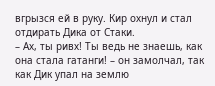вгрызся ей в руку. Кир охнул и стал отдирать Дика от Стаки.
– Ах, ты ривх! Ты ведь не знаешь, как она стала гатанги! – он замолчал, так как Дик упал на землю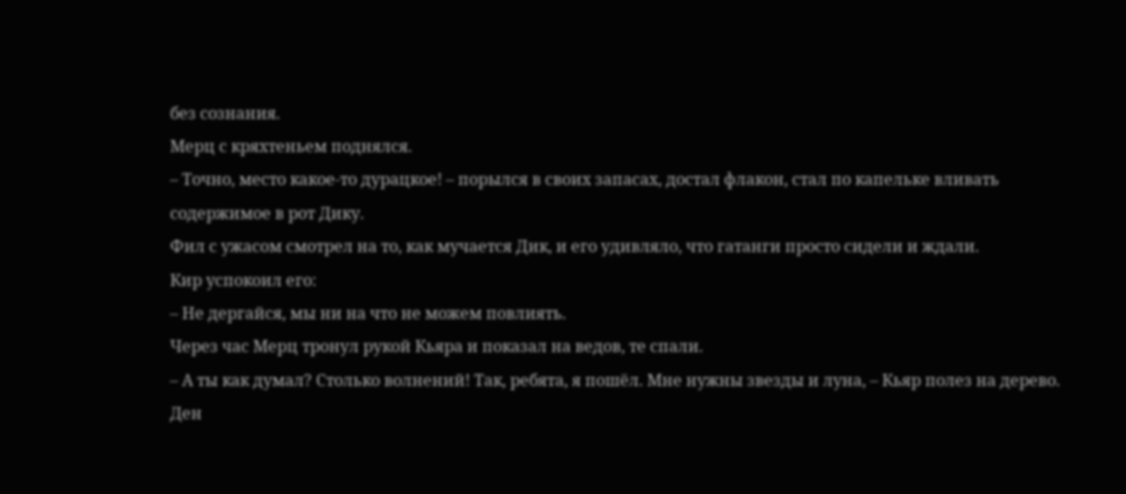без сознания.
Мерц с кряхтеньем поднялся.
– Точно, место какое-то дурацкое! – порылся в своих запасах, достал флакон, стал по капельке вливать содержимое в рот Дику.
Фил с ужасом смотрел на то, как мучается Дик, и его удивляло, что гатанги просто сидели и ждали.
Кир успокоил его:
– Не дергайся, мы ни на что не можем повлиять.
Через час Мерц тронул рукой Кьяра и показал на ведов, те спали.
– А ты как думал? Столько волнений! Так, ребята, я пошёл. Мне нужны звезды и луна, – Кьяр полез на дерево.
Ден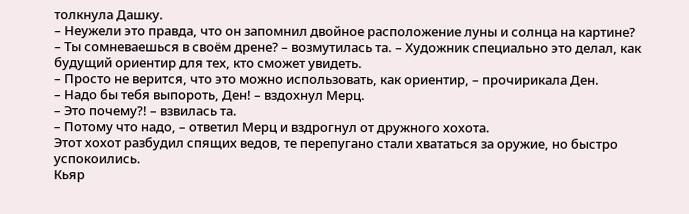толкнула Дашку.
– Неужели это правда, что он запомнил двойное расположение луны и солнца на картине?
– Ты сомневаешься в своём дрене? – возмутилась та. – Художник специально это делал, как будущий ориентир для тех, кто сможет увидеть.
– Просто не верится, что это можно использовать, как ориентир, – прочирикала Ден.
– Надо бы тебя выпороть, Ден! – вздохнул Мерц.
– Это почему?! – взвилась та.
– Потому что надо, – ответил Мерц и вздрогнул от дружного хохота.
Этот хохот разбудил спящих ведов, те перепугано стали хвататься за оружие, но быстро успокоились.
Кьяр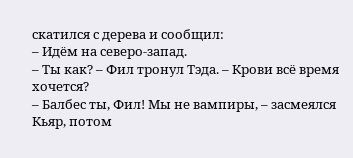скатился с дерева и сообщил:
– Идём на северо-запад.
– Ты как? – Фил тронул Тэда. – Крови всё время хочется?
– Балбес ты, Фил! Мы не вампиры, – засмеялся Кьяр, потом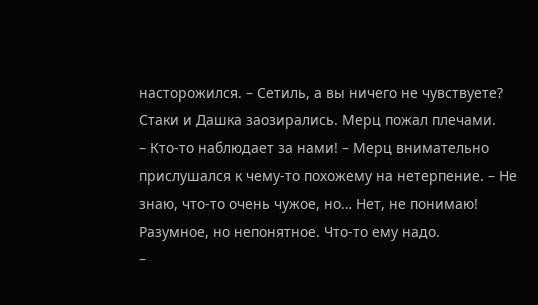насторожился. – Сетиль, а вы ничего не чувствуете?
Стаки и Дашка заозирались. Мерц пожал плечами.
– Кто-то наблюдает за нами! – Мерц внимательно прислушался к чему-то похожему на нетерпение. – Не знаю, что-то очень чужое, но… Нет, не понимаю! Разумное, но непонятное. Что-то ему надо.
–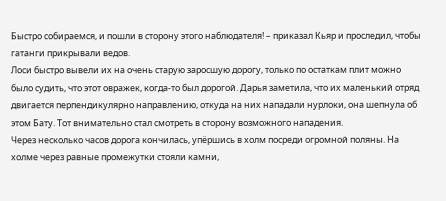Быстро собираемся, и пошли в сторону этого наблюдателя! – приказал Кьяр и проследил, чтобы гатанги прикрывали ведов.
Лоси быстро вывели их на очень старую заросшую дорогу, только по остаткам плит можно было судить, что этот овражек, когда-то был дорогой. Дарья заметила, что их маленький отряд двигается перпендикулярно направлению, откуда на них нападали нурлоки, она шепнула об этом Бату. Тот внимательно стал смотреть в сторону возможного нападения.
Через несколько часов дорога кончилась, упёршись в холм посреди огромной поляны. На холме через равные промежутки стояли камни,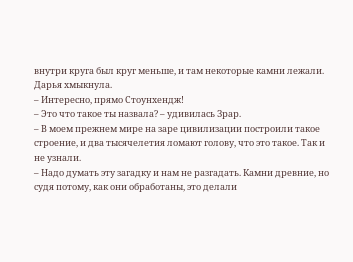внутри круга был круг меньше, и там некоторые камни лежали.
Дарья хмыкнула.
– Интересно, прямо Стоунхендж!
– Это что такое ты назвала? – удивилась Зрар.
– В моем прежнем мире на заре цивилизации построили такое строение, и два тысячелетия ломают голову, что это такое. Так и не узнали.
– Надо думать эту загадку и нам не разгадать. Камни древние, но судя потому, как они обработаны, это делали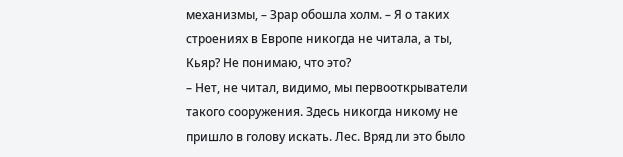механизмы, – Зрар обошла холм. – Я о таких строениях в Европе никогда не читала, а ты, Кьяр? Не понимаю, что это?
– Нет, не читал, видимо, мы первооткрыватели такого сооружения. Здесь никогда никому не пришло в голову искать. Лес. Вряд ли это было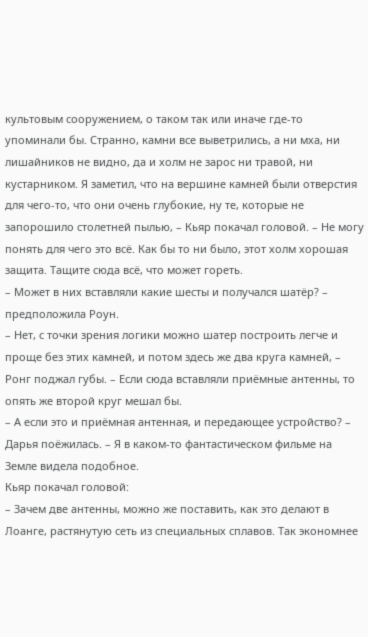культовым сооружением, о таком так или иначе где-то упоминали бы. Странно, камни все выветрились, а ни мха, ни лишайников не видно, да и холм не зарос ни травой, ни кустарником. Я заметил, что на вершине камней были отверстия для чего-то, что они очень глубокие, ну те, которые не запорошило столетней пылью, – Кьяр покачал головой. – Не могу понять для чего это всё. Как бы то ни было, этот холм хорошая защита. Тащите сюда всё, что может гореть.
– Может в них вставляли какие шесты и получался шатёр? – предположила Роун.
– Нет, с точки зрения логики можно шатер построить легче и проще без этих камней, и потом здесь же два круга камней, – Ронг поджал губы. – Если сюда вставляли приёмные антенны, то опять же второй круг мешал бы.
– А если это и приёмная антенная, и передающее устройство? – Дарья поёжилась. – Я в каком-то фантастическом фильме на Земле видела подобное.
Кьяр покачал головой:
– Зачем две антенны, можно же поставить, как это делают в Лоанге, растянутую сеть из специальных сплавов. Так экономнее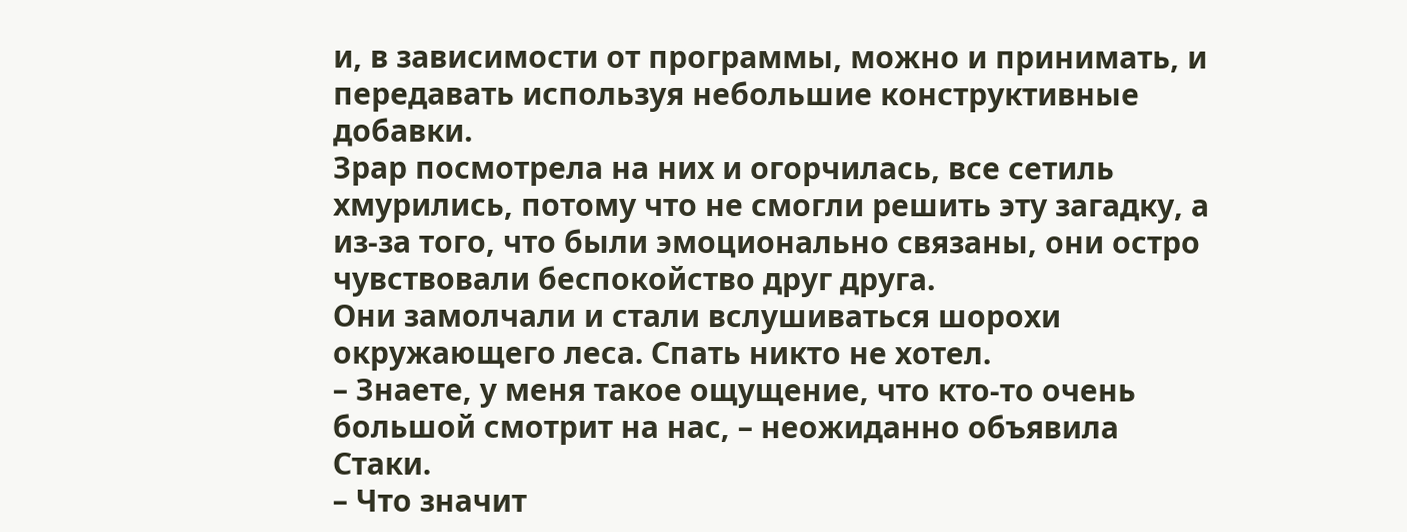и, в зависимости от программы, можно и принимать, и передавать используя небольшие конструктивные добавки.
Зрар посмотрела на них и огорчилась, все сетиль хмурились, потому что не смогли решить эту загадку, а из-за того, что были эмоционально связаны, они остро чувствовали беспокойство друг друга.
Они замолчали и стали вслушиваться шорохи окружающего леса. Спать никто не хотел.
– Знаете, у меня такое ощущение, что кто-то очень большой смотрит на нас, – неожиданно объявила Стаки.
– Что значит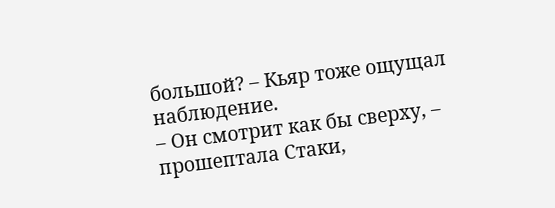большой? – Кьяр тоже ощущал наблюдение.
– Он смотрит как бы сверху, – прошептала Стаки,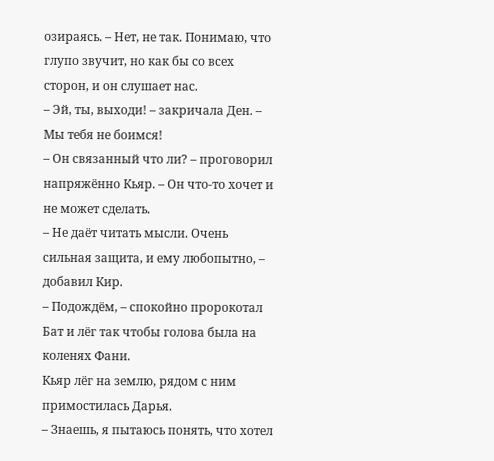озираясь. – Нет, не так. Понимаю, что глупо звучит, но как бы со всех сторон, и он слушает нас.
– Эй, ты, выходи! – закричала Ден. – Мы тебя не боимся!
– Он связанный что ли? – проговорил напряжённо Кьяр. – Он что-то хочет и не может сделать.
– Не даёт читать мысли. Очень сильная защита, и ему любопытно, – добавил Кир.
– Подождём, – спокойно пророкотал Бат и лёг так чтобы голова была на коленях Фани.
Кьяр лёг на землю, рядом с ним примостилась Дарья.
– Знаешь, я пытаюсь понять, что хотел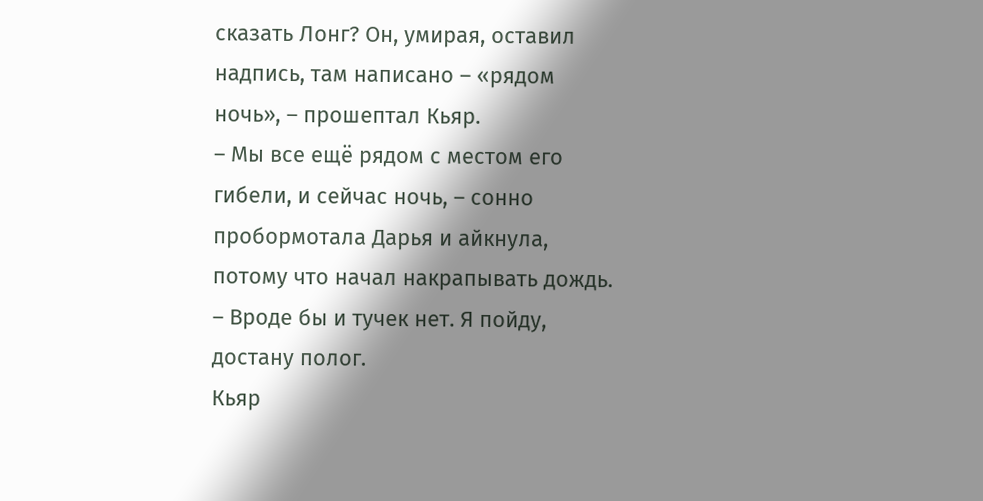сказать Лонг? Он, умирая, оставил надпись, там написано – «рядом ночь», – прошептал Кьяр.
– Мы все ещё рядом с местом его гибели, и сейчас ночь, – сонно пробормотала Дарья и айкнула, потому что начал накрапывать дождь. – Вроде бы и тучек нет. Я пойду, достану полог.
Кьяр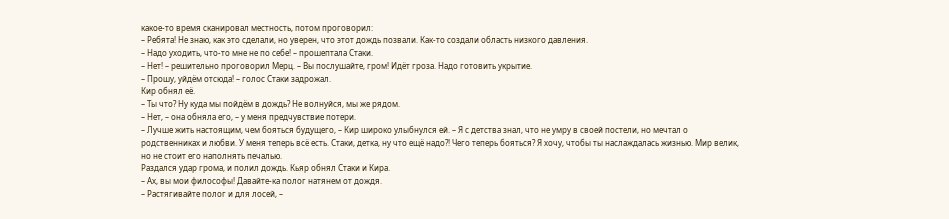какое-то время сканировал местность, потом проговорил:
– Ребята! Не знаю, как это сделали, но уверен, что этот дождь позвали. Как-то создали область низкого давления.
– Надо уходить, что-то мне не по себе! – прошептала Стаки.
– Нет! – решительно проговорил Мерц. – Вы послушайте, гром! Идёт гроза. Надо готовить укрытие.
– Прошу, уйдём отсюда! – голос Стаки задрожал.
Кир обнял её.
– Ты что? Ну куда мы пойдём в дождь? Не волнуйся, мы же рядом.
– Нет, – она обняла его, – у меня предчувствие потери.
– Лучше жить настоящим, чем бояться будущего, – Кир широко улыбнулся ей. – Я с детства знал, что не умру в своей постели, но мечтал о родственниках и любви. У меня теперь всё есть. Стаки, детка, ну что ещё надо?! Чего теперь бояться? Я хочу, чтобы ты наслаждалась жизнью. Мир велик, но не стоит его наполнять печалью.
Раздался удар грома, и полил дождь. Кьяр обнял Стаки и Кира.
– Ах, вы мои философы! Давайте-ка полог натянем от дождя.
– Растягивайте полог и для лосей, –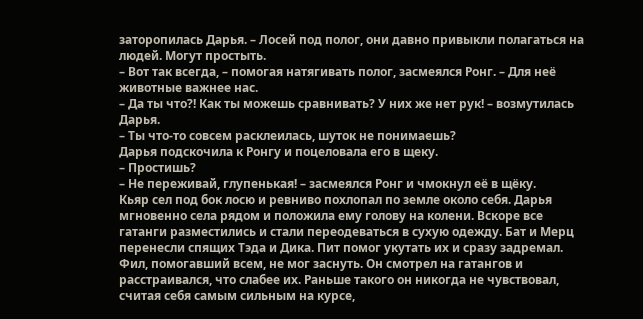заторопилась Дарья. – Лосей под полог, они давно привыкли полагаться на людей. Могут простыть.
– Вот так всегда, – помогая натягивать полог, засмеялся Ронг. – Для неё животные важнее нас.
– Да ты что?! Как ты можешь сравнивать? У них же нет рук! – возмутилась Дарья.
– Ты что-то совсем расклеилась, шуток не понимаешь?
Дарья подскочила к Ронгу и поцеловала его в щеку.
– Простишь?
– Не переживай, глупенькая! – засмеялся Ронг и чмокнул её в щёку.
Кьяр сел под бок лосю и ревниво похлопал по земле около себя. Дарья мгновенно села рядом и положила ему голову на колени. Вскоре все гатанги разместились и стали переодеваться в сухую одежду. Бат и Мерц перенесли спящих Тэда и Дика. Пит помог укутать их и сразу задремал.
Фил, помогавший всем, не мог заснуть. Он смотрел на гатангов и расстраивался, что слабее их. Раньше такого он никогда не чувствовал, считая себя самым сильным на курсе,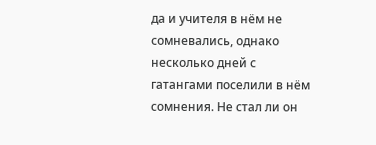да и учителя в нём не сомневались, однако несколько дней с гатангами поселили в нём сомнения. Не стал ли он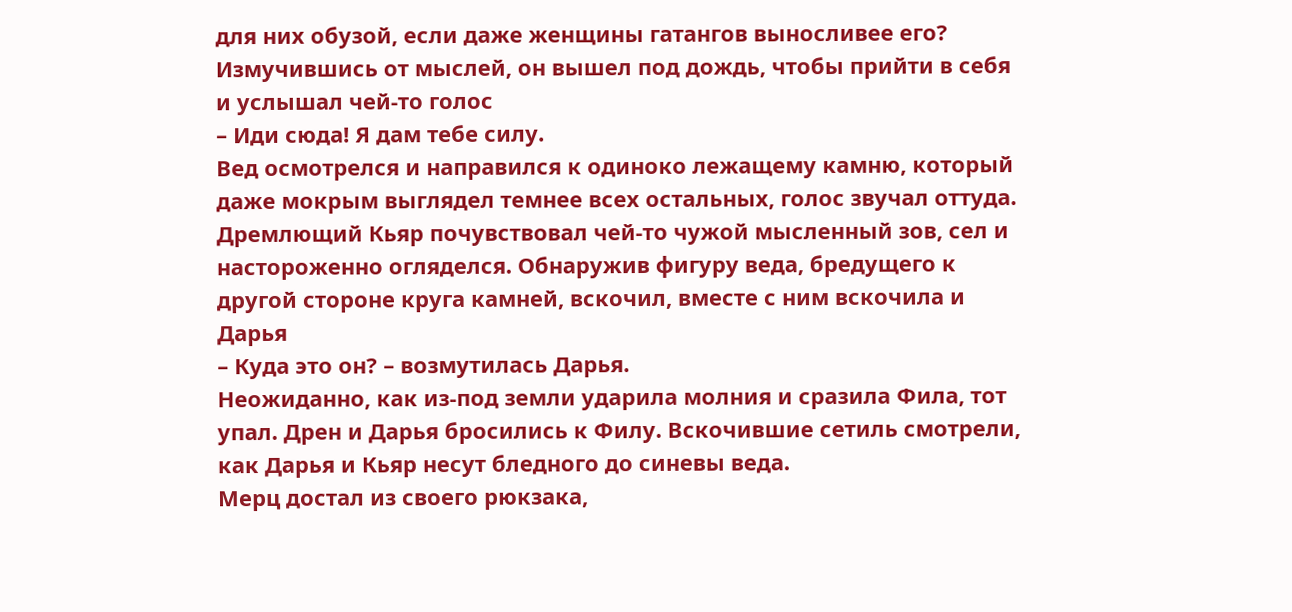для них обузой, если даже женщины гатангов выносливее его? Измучившись от мыслей, он вышел под дождь, чтобы прийти в себя и услышал чей-то голос
– Иди сюда! Я дам тебе силу.
Вед осмотрелся и направился к одиноко лежащему камню, который даже мокрым выглядел темнее всех остальных, голос звучал оттуда.
Дремлющий Кьяр почувствовал чей-то чужой мысленный зов, сел и настороженно огляделся. Обнаружив фигуру веда, бредущего к другой стороне круга камней, вскочил, вместе с ним вскочила и Дарья
– Куда это он? – возмутилась Дарья.
Неожиданно, как из-под земли ударила молния и сразила Фила, тот упал. Дрен и Дарья бросились к Филу. Вскочившие сетиль смотрели, как Дарья и Кьяр несут бледного до синевы веда.
Мерц достал из своего рюкзака,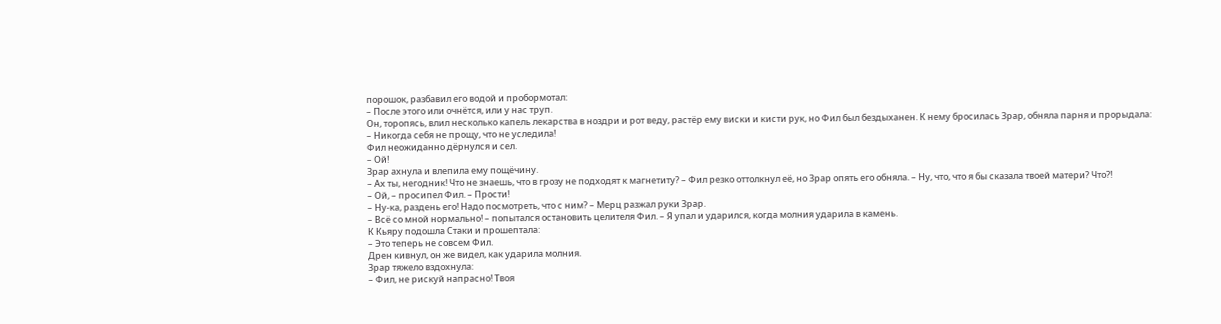порошок, разбавил его водой и пробормотал:
– После этого или очнётся, или у нас труп.
Он, торопясь, влил несколько капель лекарства в ноздри и рот веду, растёр ему виски и кисти рук, но Фил был бездыханен. К нему бросилась Зрар, обняла парня и прорыдала:
– Никогда себя не прощу, что не уследила!
Фил неожиданно дёрнулся и сел.
– Ой!
Зрар ахнула и влепила ему пощёчину.
– Ах ты, негодник! Что не знаешь, что в грозу не подходят к магнетиту? – Фил резко оттолкнул её, но Зрар опять его обняла. – Ну, что, что я бы сказала твоей матери? Что?!
– Ой, – просипел Фил. – Прости!
– Ну-ка, раздень его! Надо посмотреть, что с ним? – Мерц разжал руки Зрар.
– Всё со мной нормально! – попытался остановить целителя Фил. – Я упал и ударился, когда молния ударила в камень.
К Кьяру подошла Стаки и прошептала:
– Это теперь не совсем Фил.
Дрен кивнул, он же видел, как ударила молния.
Зрар тяжело вздохнула:
– Фил, не рискуй напрасно! Твоя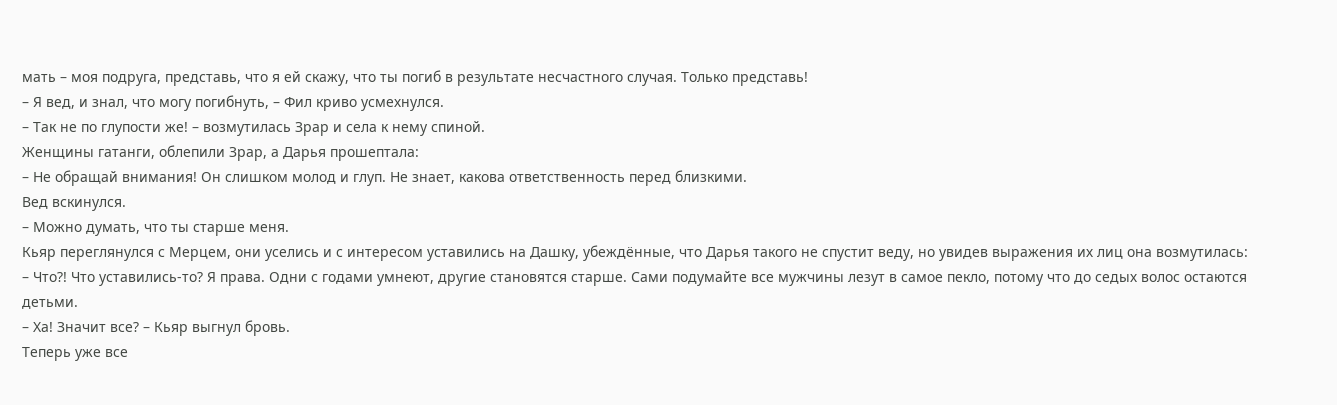мать – моя подруга, представь, что я ей скажу, что ты погиб в результате несчастного случая. Только представь!
– Я вед, и знал, что могу погибнуть, – Фил криво усмехнулся.
– Так не по глупости же! – возмутилась Зрар и села к нему спиной.
Женщины гатанги, облепили Зрар, а Дарья прошептала:
– Не обращай внимания! Он слишком молод и глуп. Не знает, какова ответственность перед близкими.
Вед вскинулся.
– Можно думать, что ты старше меня.
Кьяр переглянулся с Мерцем, они уселись и с интересом уставились на Дашку, убеждённые, что Дарья такого не спустит веду, но увидев выражения их лиц она возмутилась:
– Что?! Что уставились-то? Я права. Одни с годами умнеют, другие становятся старше. Сами подумайте все мужчины лезут в самое пекло, потому что до седых волос остаются детьми.
– Ха! Значит все? – Кьяр выгнул бровь.
Теперь уже все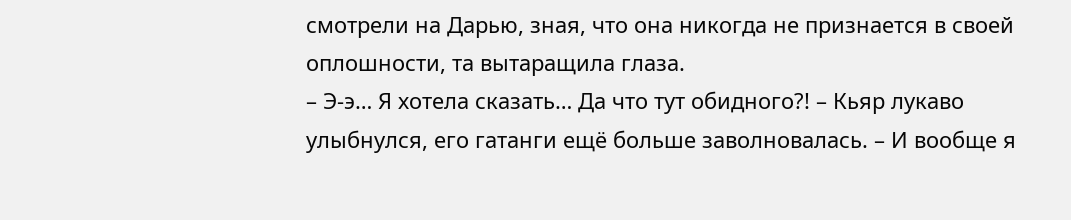смотрели на Дарью, зная, что она никогда не признается в своей оплошности, та вытаращила глаза.
– Э-э… Я хотела сказать… Да что тут обидного?! – Кьяр лукаво улыбнулся, его гатанги ещё больше заволновалась. – И вообще я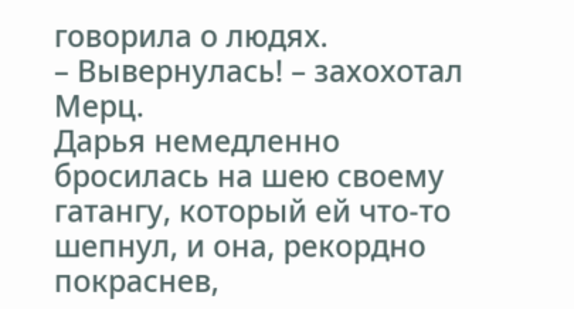говорила о людях.
– Вывернулась! – захохотал Мерц.
Дарья немедленно бросилась на шею своему гатангу, который ей что-то шепнул, и она, рекордно покраснев,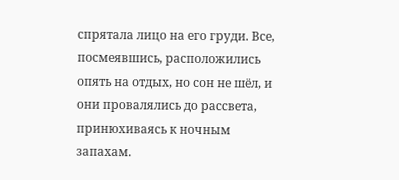спрятала лицо на его груди. Все, посмеявшись, расположились опять на отдых, но сон не шёл, и они провалялись до рассвета, принюхиваясь к ночным запахам.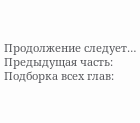Продолжение следует…
Предыдущая часть:
Подборка всех глав: